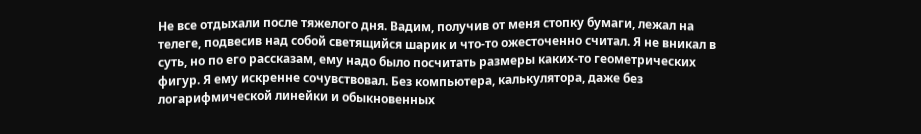Не все отдыхали после тяжелого дня. Вадим, получив от меня стопку бумаги, лежал на телеге, подвесив над собой светящийся шарик и что-то ожесточенно считал. Я не вникал в суть, но по его рассказам, ему надо было посчитать размеры каких-то геометрических фигур. Я ему искренне сочувствовал. Без компьютера, калькулятора, даже без логарифмической линейки и обыкновенных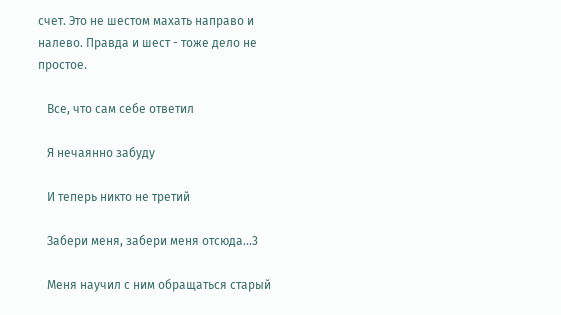счет. Это не шестом махать направо и налево. Правда и шест - тоже дело не простое.

   Все, что сам себе ответил

   Я нечаянно забуду

   И теперь никто не третий

   Забери меня, забери меня отсюда...3

   Меня научил с ним обращаться старый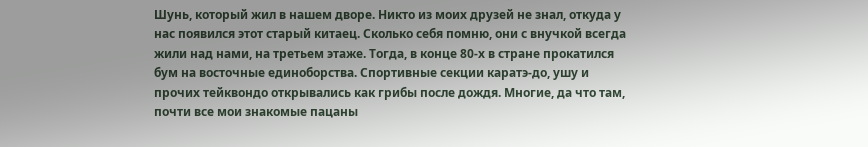Шунь, который жил в нашем дворе. Никто из моих друзей не знал, откуда у нас появился этот старый китаец. Сколько себя помню, они с внучкой всегда жили над нами, на третьем этаже. Тогда, в конце 80-х в стране прокатился бум на восточные единоборства. Спортивные секции каратэ-до, ушу и прочих тейквондо открывались как грибы после дождя. Многие, да что там, почти все мои знакомые пацаны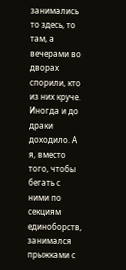занимались то здесь, то там, а вечерами во дворах спорили, кто из них круче. Иногда и до драки доходило. А я, вместо того, чтобы бегать с ними по секциям единоборств, занимался прыжками с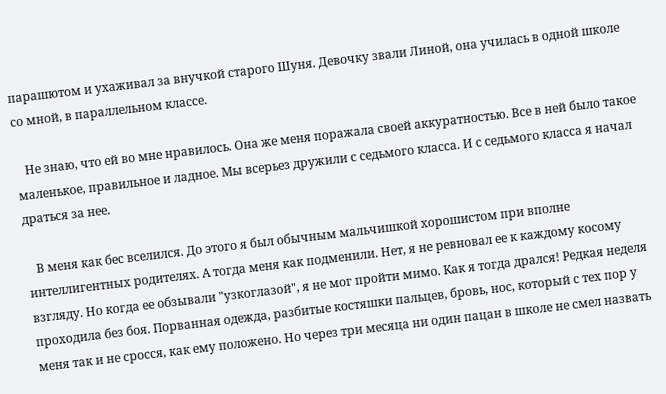парашютом и ухаживал за внучкой старого Шуня. Девочку звали Линой, она училась в одной школе со мной, в параллельном классе.

   Не знаю, что ей во мне нравилось. Она же меня поражала своей аккуратностью. Все в ней было такое маленькое, правильное и ладное. Мы всерьез дружили с седьмого класса. И с седьмого класса я начал драться за нее.

   В меня как бес вселился. До этого я был обычным мальчишкой хорошистом при вполне интеллигентных родителях. А тогда меня как подменили. Нет, я не ревновал ее к каждому косому взгляду. Но когда ее обзывали "узкоглазой", я не мог пройти мимо. Как я тогда дрался! Редкая неделя проходила без боя. Порванная одежда, разбитые костяшки пальцев, бровь, нос, который с тех пор у меня так и не сросся, как ему положено. Но через три месяца ни один пацан в школе не смел назвать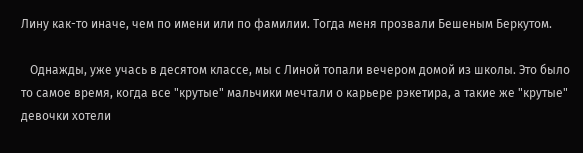Лину как-то иначе, чем по имени или по фамилии. Тогда меня прозвали Бешеным Беркутом.

   Однажды, уже учась в десятом классе, мы с Линой топали вечером домой из школы. Это было то самое время, когда все "крутые" мальчики мечтали о карьере рэкетира, а такие же "крутые" девочки хотели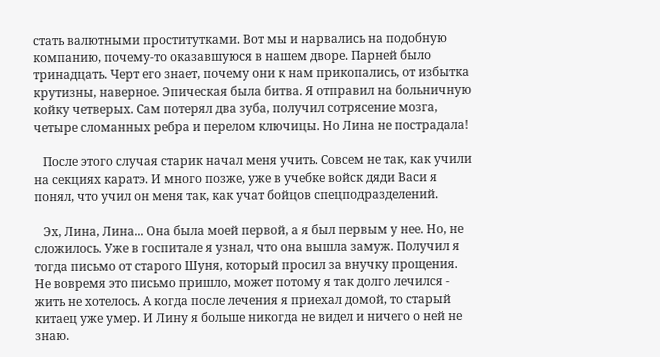стать валютными проститутками. Вот мы и нарвались на подобную компанию, почему-то оказавшуюся в нашем дворе. Парней было тринадцать. Черт его знает, почему они к нам прикопались, от избытка крутизны, наверное. Эпическая была битва. Я отправил на больничную койку четверых. Сам потерял два зуба, получил сотрясение мозга, четыре сломанных ребра и перелом ключицы. Но Лина не пострадала!

   После этого случая старик начал меня учить. Совсем не так, как учили на секциях каратэ. И много позже, уже в учебке войск дяди Васи я понял, что учил он меня так, как учат бойцов спецподразделений.

   Эх, Лина, Лина... Она была моей первой, а я был первым у нее. Но, не сложилось. Уже в госпитале я узнал, что она вышла замуж. Получил я тогда письмо от старого Шуня, который просил за внучку прощения. Не вовремя это письмо пришло, может потому я так долго лечился - жить не хотелось. А когда после лечения я приехал домой, то старый китаец уже умер. И Лину я больше никогда не видел и ничего о ней не знаю.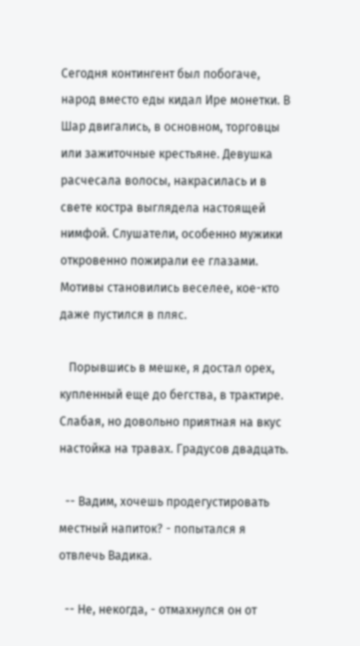Сегодня контингент был побогаче, народ вместо еды кидал Ире монетки. В Шар двигались, в основном, торговцы или зажиточные крестьяне. Девушка расчесала волосы, накрасилась и в свете костра выглядела настоящей нимфой. Слушатели, особенно мужики откровенно пожирали ее глазами. Мотивы становились веселее, кое-кто даже пустился в пляс.

   Порывшись в мешке, я достал орех, купленный еще до бегства, в трактире. Слабая, но довольно приятная на вкус настойка на травах. Градусов двадцать.

  -- Вадим, хочешь продегустировать местный напиток? - попытался я отвлечь Вадика.

  -- Не, некогда, - отмахнулся он от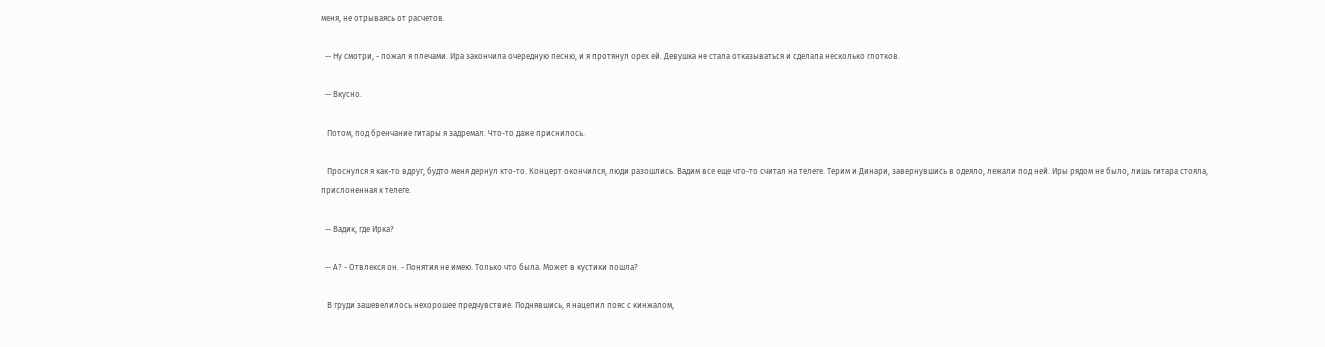меня, не отрываясь от расчетов.

  -- Ну смотри, - пожал я плечами. Ира закончила очередную песню, и я протянул орех ей. Девушка не стала отказываться и сделала несколько глотков.

  -- Вкусно.

   Потом, под бренчание гитары я задремал. Что-то даже приснилось.

   Проснулся я как-то вдруг, будто меня дернул кто-то. Концерт окончился, люди разошлись. Вадим все еще что-то считал на телеге. Терим и Динари, завернувшись в одеяло, лежали под ней. Иры рядом не было, лишь гитара стояла, прислоненная к телеге.

  -- Вадик, где Ирка?

  -- А? - Отвлекся он. - Понятия не имею. Только что была. Может в кустики пошла?

   В груди зашевелилось нехорошее предчувствие. Поднявшись, я нацепил пояс с кинжалом,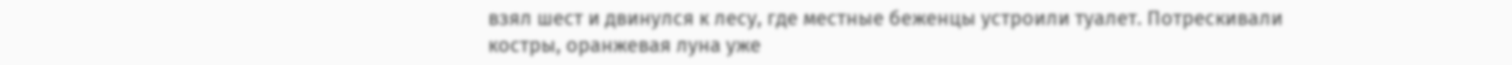взял шест и двинулся к лесу, где местные беженцы устроили туалет. Потрескивали костры, оранжевая луна уже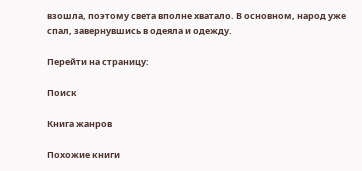взошла, поэтому света вполне хватало. В основном, народ уже спал, завернувшись в одеяла и одежду.

Перейти на страницу:

Поиск

Книга жанров

Похожие книги